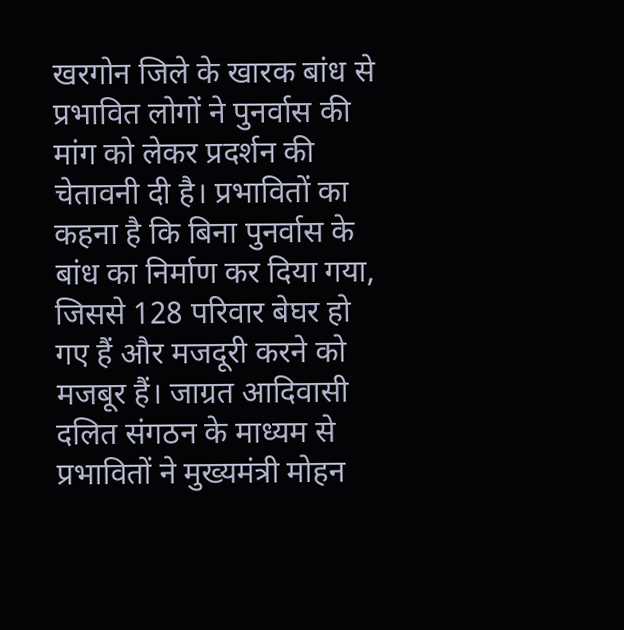खरगोन जिले के खारक बांध से प्रभावित लोगों ने पुनर्वास की मांग को लेकर प्रदर्शन की चेतावनी दी है। प्रभावितों का कहना है कि बिना पुनर्वास के बांध का निर्माण कर दिया गया, जिससे 128 परिवार बेघर हो गए हैं और मजदूरी करने को मजबूर हैं। जाग्रत आदिवासी दलित संगठन के माध्यम से प्रभावितों ने मुख्यमंत्री मोहन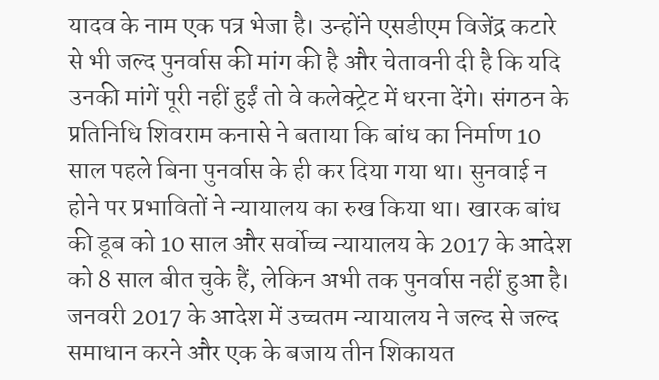यादव के नाम एक पत्र भेजा है। उन्होंने एसडीएम विजेंद्र कटारे से भी जल्द पुनर्वास की मांग की है और चेतावनी दी है कि यदि उनकी मांगें पूरी नहीं हुईं तो वे कलेक्ट्रेट में धरना देंगे। संगठन के प्रतिनिधि शिवराम कनासे ने बताया कि बांध का निर्माण 10 साल पहले बिना पुनर्वास के ही कर दिया गया था। सुनवाई न होने पर प्रभावितों ने न्यायालय का रुख किया था। खारक बांध की डूब को 10 साल और सर्वोच्च न्यायालय के 2017 के आदेश को 8 साल बीत चुके हैं, लेकिन अभी तक पुनर्वास नहीं हुआ है। जनवरी 2017 के आदेश में उच्चतम न्यायालय ने जल्द से जल्द समाधान करने और एक के बजाय तीन शिकायत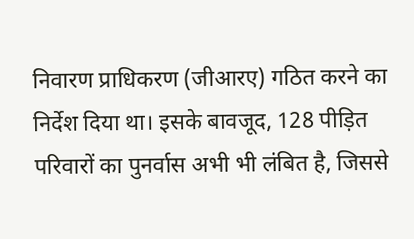निवारण प्राधिकरण (जीआरए) गठित करने का निर्देश दिया था। इसके बावजूद, 128 पीड़ित परिवारों का पुनर्वास अभी भी लंबित है, जिससे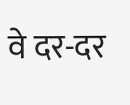वे दर-दर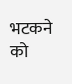भटकने को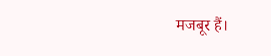मजबूर हैं।